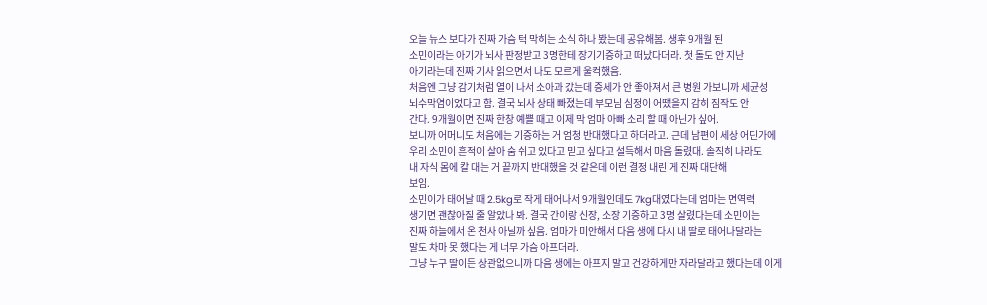오늘 뉴스 보다가 진짜 가슴 턱 막히는 소식 하나 봤는데 공유해봄. 생후 9개월 된
소민이라는 아기가 뇌사 판정받고 3명한테 장기기증하고 떠났다더라. 첫 돌도 안 지난
아기라는데 진짜 기사 읽으면서 나도 모르게 울컥했음.
처음엔 그냥 감기처럼 열이 나서 소아과 갔는데 증세가 안 좋아져서 큰 병원 가보니까 세균성
뇌수막염이었다고 함. 결국 뇌사 상태 빠졌는데 부모님 심정이 어땠을지 감히 짐작도 안
간다. 9개월이면 진짜 한창 예쁠 때고 이제 막 엄마 아빠 소리 할 때 아닌가 싶어.
보니까 어머니도 처음에는 기증하는 거 엄청 반대했다고 하더라고. 근데 남편이 세상 어딘가에
우리 소민이 흔적이 살아 숨 쉬고 있다고 믿고 싶다고 설득해서 마음 돌렸대. 솔직히 나라도
내 자식 몸에 칼 대는 거 끝까지 반대했을 것 같은데 이런 결정 내린 게 진짜 대단해
보임.
소민이가 태어날 때 2.5kg로 작게 태어나서 9개월인데도 7kg대였다는데 엄마는 면역력
생기면 괜찮아질 줄 알았나 봐. 결국 간이랑 신장, 소장 기증하고 3명 살렸다는데 소민이는
진짜 하늘에서 온 천사 아닐까 싶음. 엄마가 미안해서 다음 생에 다시 내 딸로 태어나달라는
말도 차마 못 했다는 게 너무 가슴 아프더라.
그냥 누구 딸이든 상관없으니까 다음 생에는 아프지 말고 건강하게만 자라달라고 했다는데 이게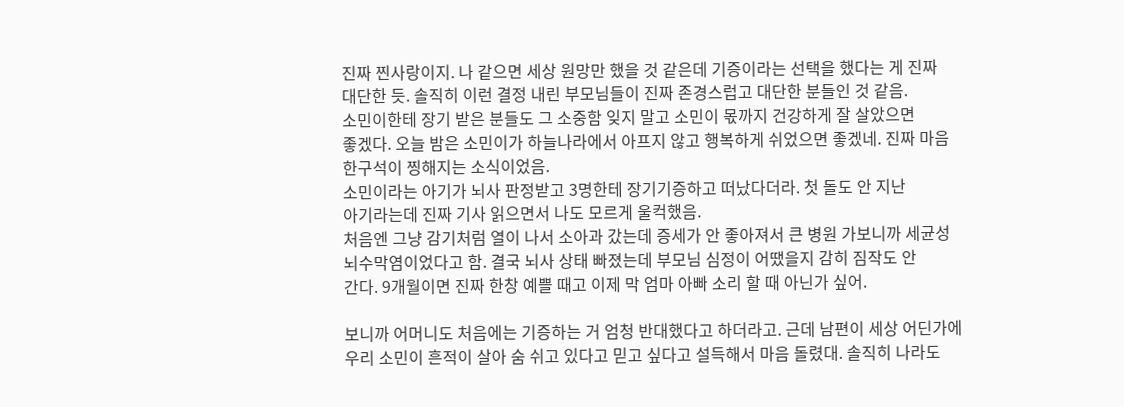진짜 찐사랑이지. 나 같으면 세상 원망만 했을 것 같은데 기증이라는 선택을 했다는 게 진짜
대단한 듯. 솔직히 이런 결정 내린 부모님들이 진짜 존경스럽고 대단한 분들인 것 같음.
소민이한테 장기 받은 분들도 그 소중함 잊지 말고 소민이 몫까지 건강하게 잘 살았으면
좋겠다. 오늘 밤은 소민이가 하늘나라에서 아프지 않고 행복하게 쉬었으면 좋겠네. 진짜 마음
한구석이 찡해지는 소식이었음.
소민이라는 아기가 뇌사 판정받고 3명한테 장기기증하고 떠났다더라. 첫 돌도 안 지난
아기라는데 진짜 기사 읽으면서 나도 모르게 울컥했음.
처음엔 그냥 감기처럼 열이 나서 소아과 갔는데 증세가 안 좋아져서 큰 병원 가보니까 세균성
뇌수막염이었다고 함. 결국 뇌사 상태 빠졌는데 부모님 심정이 어땠을지 감히 짐작도 안
간다. 9개월이면 진짜 한창 예쁠 때고 이제 막 엄마 아빠 소리 할 때 아닌가 싶어.

보니까 어머니도 처음에는 기증하는 거 엄청 반대했다고 하더라고. 근데 남편이 세상 어딘가에
우리 소민이 흔적이 살아 숨 쉬고 있다고 믿고 싶다고 설득해서 마음 돌렸대. 솔직히 나라도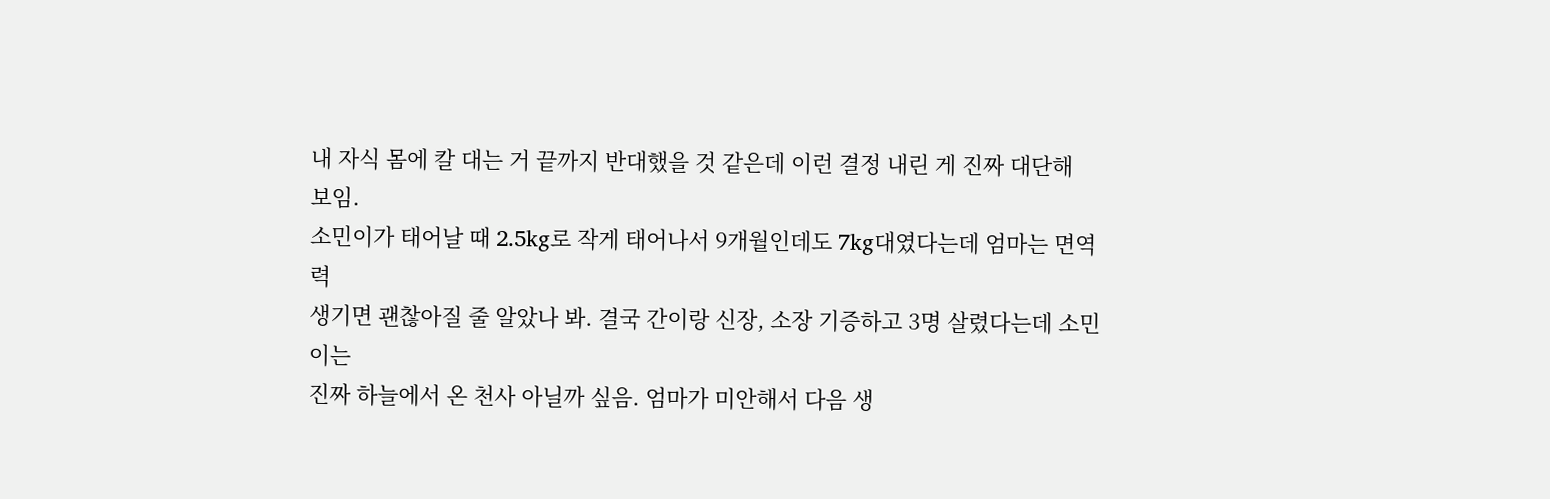내 자식 몸에 칼 대는 거 끝까지 반대했을 것 같은데 이런 결정 내린 게 진짜 대단해
보임.
소민이가 태어날 때 2.5kg로 작게 태어나서 9개월인데도 7kg대였다는데 엄마는 면역력
생기면 괜찮아질 줄 알았나 봐. 결국 간이랑 신장, 소장 기증하고 3명 살렸다는데 소민이는
진짜 하늘에서 온 천사 아닐까 싶음. 엄마가 미안해서 다음 생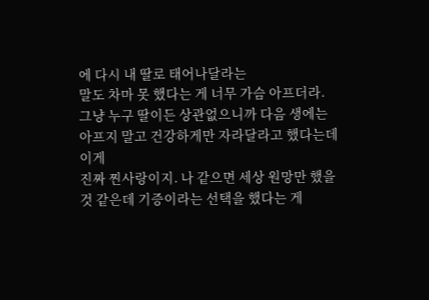에 다시 내 딸로 태어나달라는
말도 차마 못 했다는 게 너무 가슴 아프더라.
그냥 누구 딸이든 상관없으니까 다음 생에는 아프지 말고 건강하게만 자라달라고 했다는데 이게
진짜 찐사랑이지. 나 같으면 세상 원망만 했을 것 같은데 기증이라는 선택을 했다는 게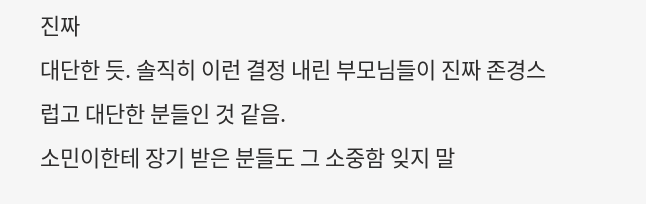진짜
대단한 듯. 솔직히 이런 결정 내린 부모님들이 진짜 존경스럽고 대단한 분들인 것 같음.
소민이한테 장기 받은 분들도 그 소중함 잊지 말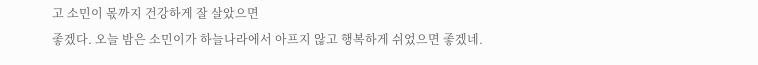고 소민이 몫까지 건강하게 잘 살았으면
좋겠다. 오늘 밤은 소민이가 하늘나라에서 아프지 않고 행복하게 쉬었으면 좋겠네.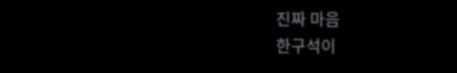진짜 마음
한구석이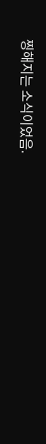찡해지는 소식이었음.